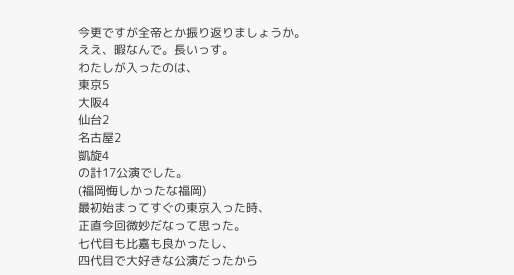今更ですが全帝とか振り返りましょうか。
ええ、暇なんで。長いっす。
わたしが入ったのは、
東京5
大阪4
仙台2
名古屋2
凱旋4
の計17公演でした。
(福岡悔しかったな福岡)
最初始まってすぐの東京入った時、
正直今回微妙だなって思った。
七代目も比嘉も良かったし、
四代目で大好きな公演だったから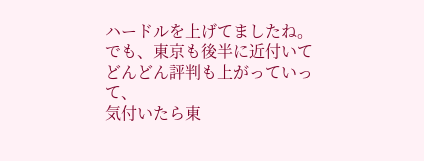ハードルを上げてましたね。
でも、東京も後半に近付いて
どんどん評判も上がっていって、
気付いたら東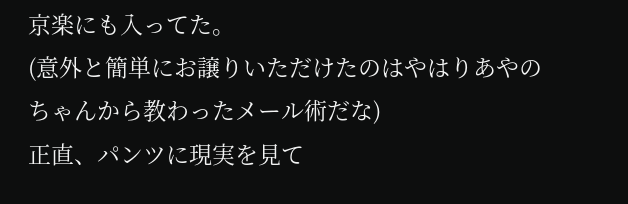京楽にも入ってた。
(意外と簡単にお譲りいただけたのはやはりあやのちゃんから教わったメール術だな)
正直、パンツに現実を見て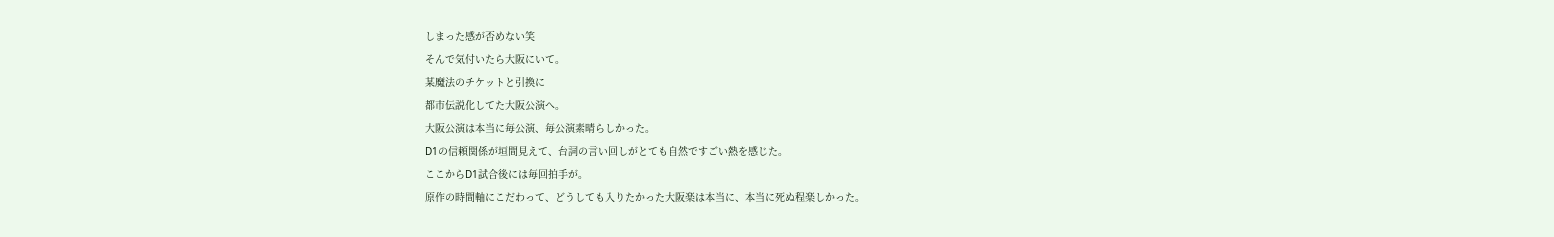しまった感が否めない笑
そんで気付いたら大阪にいて。
某魔法のチケットと引換に
都市伝説化してた大阪公演へ。
大阪公演は本当に毎公演、毎公演素晴らしかった。
D1の信頼関係が垣間見えて、台詞の言い回しがとても自然ですごい熱を感じた。
ここからD1試合後には毎回拍手が。
原作の時間軸にこだわって、どうしても入りたかった大阪楽は本当に、本当に死ぬ程楽しかった。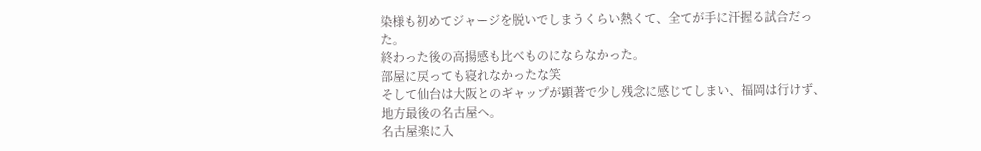染様も初めてジャージを脱いでしまうくらい熱くて、全てが手に汗握る試合だった。
終わった後の高揚感も比べものにならなかった。
部屋に戻っても寝れなかったな笑
そして仙台は大阪とのギャップが顕著で少し残念に感じてしまい、福岡は行けず、地方最後の名古屋へ。
名古屋楽に入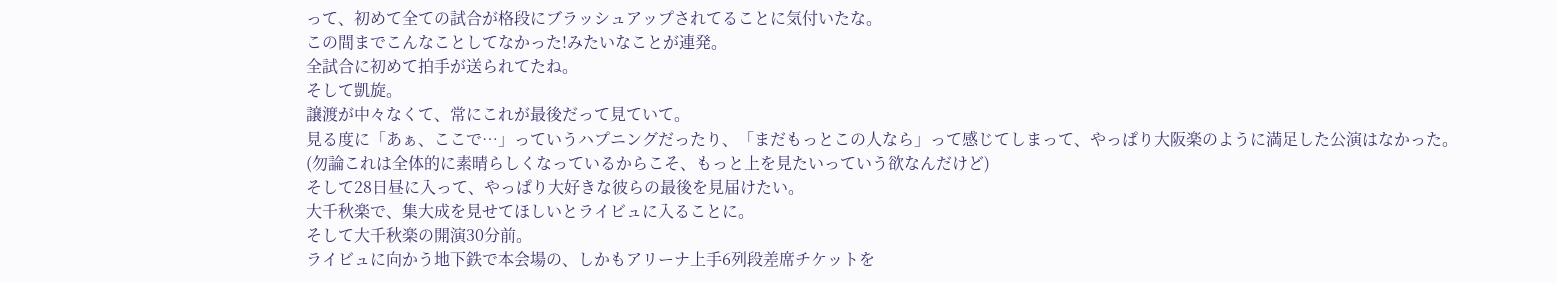って、初めて全ての試合が格段にブラッシュアップされてることに気付いたな。
この間までこんなことしてなかった!みたいなことが連発。
全試合に初めて拍手が送られてたね。
そして凱旋。
譲渡が中々なくて、常にこれが最後だって見ていて。
見る度に「あぁ、ここで…」っていうハプニングだったり、「まだもっとこの人なら」って感じてしまって、やっぱり大阪楽のように満足した公演はなかった。
(勿論これは全体的に素晴らしくなっているからこそ、もっと上を見たいっていう欲なんだけど)
そして28日昼に入って、やっぱり大好きな彼らの最後を見届けたい。
大千秋楽で、集大成を見せてほしいとライビュに入ることに。
そして大千秋楽の開演30分前。
ライビュに向かう地下鉄で本会場の、しかもアリーナ上手6列段差席チケットを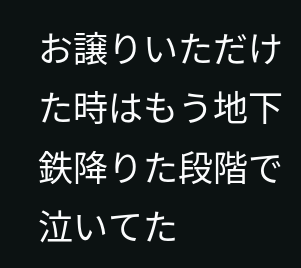お譲りいただけた時はもう地下鉄降りた段階で泣いてた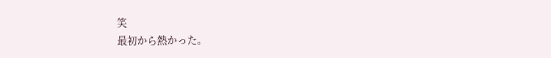笑
最初から熱かった。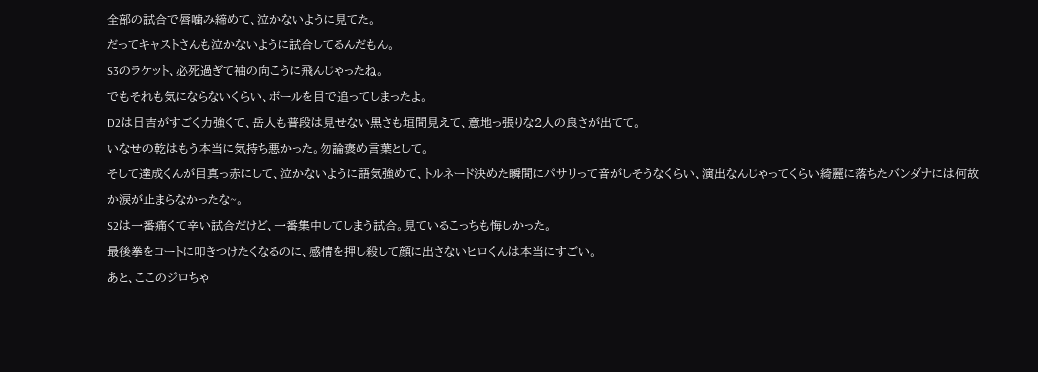全部の試合で唇噛み締めて、泣かないように見てた。
だってキャストさんも泣かないように試合してるんだもん。
S3のラケット、必死過ぎて袖の向こうに飛んじゃったね。
でもそれも気にならないくらい、ボールを目で追ってしまったよ。
D2は日吉がすごく力強くて、岳人も普段は見せない黒さも垣間見えて、意地っ張りな2人の良さが出てて。
いなせの乾はもう本当に気持ち悪かった。勿論褒め言葉として。
そして達成くんが目真っ赤にして、泣かないように語気強めて、トルネード決めた瞬間にパサリって音がしそうなくらい、演出なんじゃってくらい綺麗に落ちたバンダナには何故か涙が止まらなかったな~。
S2は一番痛くて辛い試合だけど、一番集中してしまう試合。見ているこっちも悔しかった。
最後拳をコートに叩きつけたくなるのに、感情を押し殺して顔に出さないヒロくんは本当にすごい。
あと、ここのジロちゃ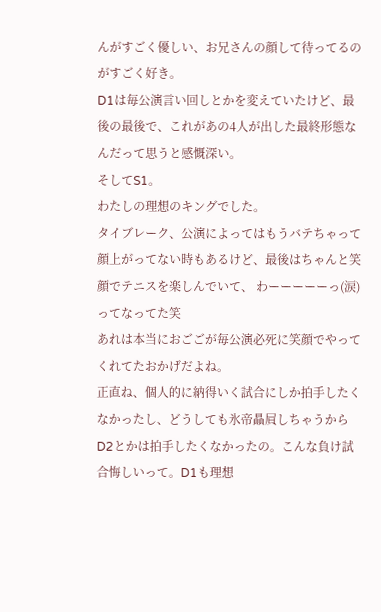んがすごく優しい、お兄さんの顔して待ってるのがすごく好き。
D1は毎公演言い回しとかを変えていたけど、最後の最後で、これがあの4人が出した最終形態なんだって思うと感慨深い。
そしてS1。
わたしの理想のキングでした。
タイブレーク、公演によってはもうバテちゃって顔上がってない時もあるけど、最後はちゃんと笑顔でテニスを楽しんでいて、 わーーーーーっ(涙)ってなってた笑
あれは本当におごごが毎公演必死に笑顔でやってくれてたおかげだよね。
正直ね、個人的に納得いく試合にしか拍手したくなかったし、どうしても氷帝贔屓しちゃうからD2とかは拍手したくなかったの。こんな負け試合悔しいって。D1も理想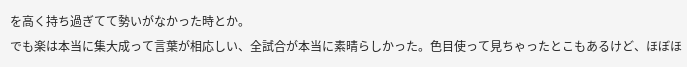を高く持ち過ぎてて勢いがなかった時とか。
でも楽は本当に集大成って言葉が相応しい、全試合が本当に素晴らしかった。色目使って見ちゃったとこもあるけど、ほぼほ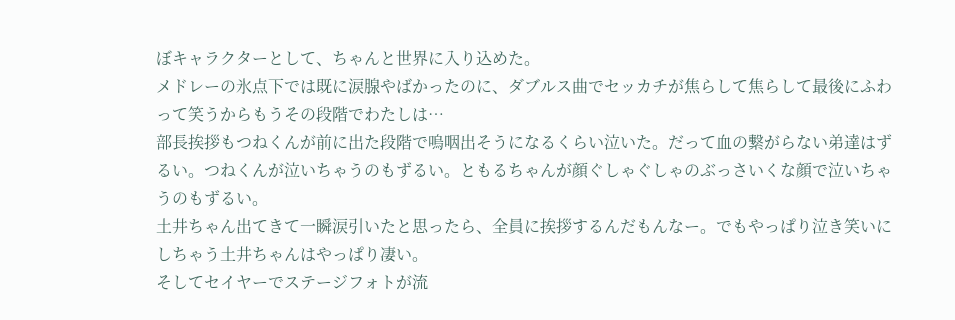ぼキャラクターとして、ちゃんと世界に入り込めた。
メドレーの氷点下では既に涙腺やばかったのに、ダブルス曲でセッカチが焦らして焦らして最後にふわって笑うからもうその段階でわたしは…
部長挨拶もつねくんが前に出た段階で嗚咽出そうになるくらい泣いた。だって血の繋がらない弟達はずるい。つねくんが泣いちゃうのもずるい。ともるちゃんが顔ぐしゃぐしゃのぶっさいくな顔で泣いちゃうのもずるい。
土井ちゃん出てきて一瞬涙引いたと思ったら、全員に挨拶するんだもんなー。でもやっぱり泣き笑いにしちゃう土井ちゃんはやっぱり凄い。
そしてセイヤーでステージフォトが流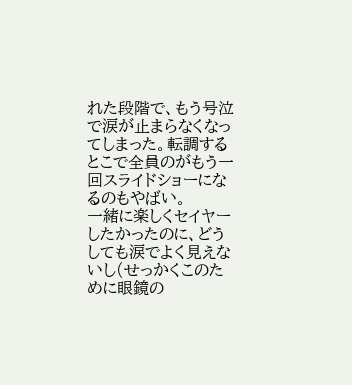れた段階で、もう号泣で涙が止まらなくなってしまった。転調するとこで全員のがもう一回スライドショーになるのもやばい。
一緒に楽しくセイヤーしたかったのに、どうしても涙でよく見えないし(せっかくこのために眼鏡の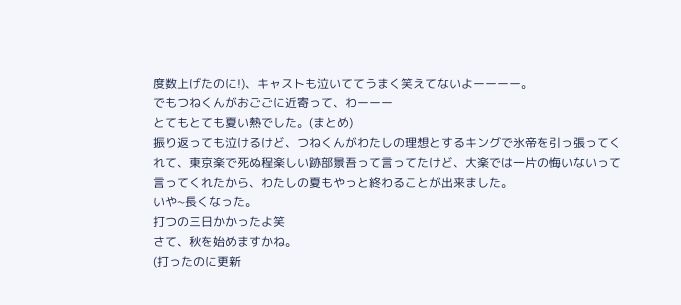度数上げたのに!)、キャストも泣いててうまく笑えてないよーーーー。
でもつねくんがおごごに近寄って、わーーー
とてもとても夏い熱でした。(まとめ)
振り返っても泣けるけど、つねくんがわたしの理想とするキングで氷帝を引っ張ってくれて、東京楽で死ぬ程楽しい跡部景吾って言ってたけど、大楽では一片の悔いないって言ってくれたから、わたしの夏もやっと終わることが出来ました。
いや~長くなった。
打つの三日かかったよ笑
さて、秋を始めますかね。
(打ったのに更新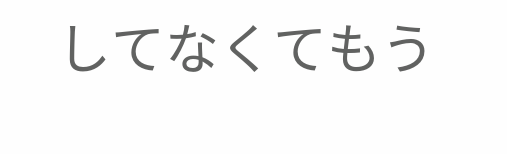してなくてもう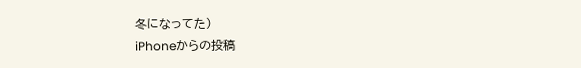冬になってた)
iPhoneからの投稿